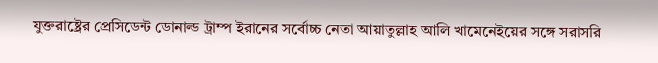যুক্তরাষ্ট্রের প্রেসিডেন্ট ডোনাল্ড ট্রাম্প ইরানের সর্বোচ্চ নেতা আয়াতুল্লাহ আলি খামেনেইয়ের সঙ্গে সরাসরি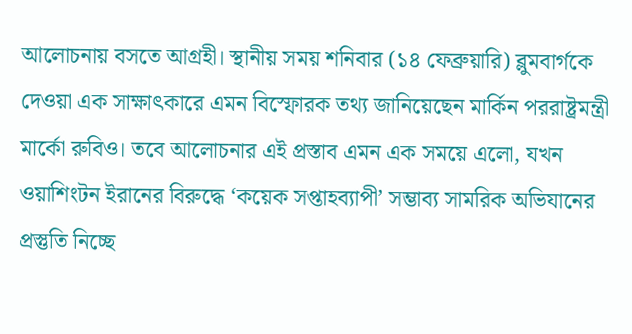আলোচনায় বসতে আগ্রহী। স্থানীয় সময় শনিবার (১৪ ফেব্রুয়ারি) ব্লুমবার্গকে দেওয়া এক সাক্ষাৎকারে এমন বিস্ফোরক তথ্য জানিয়েছেন মার্কিন পররাষ্ট্রমন্ত্রী মার্কো রুবিও। তবে আলোচনার এই প্রস্তাব এমন এক সময়ে এলো, যখন ওয়াশিংটন ইরানের বিরুদ্ধে ‘কয়েক সপ্তাহব্যাপী’ সম্ভাব্য সামরিক অভিযানের প্রস্তুতি নিচ্ছে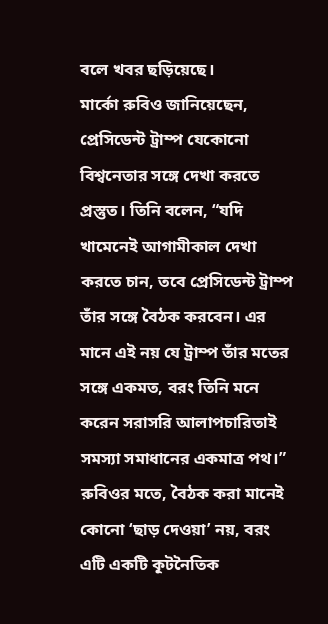বলে খবর ছড়িয়েছে।
মার্কো রুবিও জানিয়েছেন, প্রেসিডেন্ট ট্রাম্প যেকোনো বিশ্বনেতার সঙ্গে দেখা করতে প্রস্তুত। তিনি বলেন, “যদি খামেনেই আগামীকাল দেখা করতে চান, তবে প্রেসিডেন্ট ট্রাম্প তাঁর সঙ্গে বৈঠক করবেন। এর মানে এই নয় যে ট্রাম্প তাঁর মতের সঙ্গে একমত, বরং তিনি মনে করেন সরাসরি আলাপচারিতাই সমস্যা সমাধানের একমাত্র পথ।” রুবিওর মতে, বৈঠক করা মানেই কোনো ‘ছাড় দেওয়া’ নয়, বরং এটি একটি কূটনৈতিক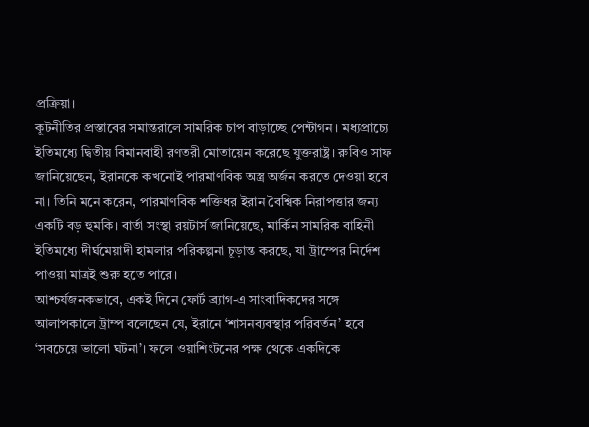প্রক্রিয়া।
কূটনীতির প্রস্তাবের সমান্তরালে সামরিক চাপ বাড়াচ্ছে পেন্টাগন। মধ্যপ্রাচ্যে ইতিমধ্যে দ্বিতীয় বিমানবাহী রণতরী মোতায়েন করেছে যুক্তরাষ্ট্র। রুবিও সাফ জানিয়েছেন, ইরানকে কখনোই পারমাণবিক অস্ত্র অর্জন করতে দেওয়া হবে না। তিনি মনে করেন, পারমাণবিক শক্তিধর ইরান বৈশ্বিক নিরাপত্তার জন্য একটি বড় হুমকি। বার্তা সংস্থা রয়টার্স জানিয়েছে, মার্কিন সামরিক বাহিনী ইতিমধ্যে দীর্ঘমেয়াদী হামলার পরিকল্পনা চূড়ান্ত করছে, যা ট্রাম্পের নির্দেশ পাওয়া মাত্রই শুরু হতে পারে।
আশ্চর্যজনকভাবে, একই দিনে ফোর্ট ব্র্যাগ-এ সাংবাদিকদের সঙ্গে আলাপকালে ট্রাম্প বলেছেন যে, ইরানে ‘শাসনব্যবস্থার পরিবর্তন’ হবে ‘সবচেয়ে ভালো ঘটনা’। ফলে ওয়াশিংটনের পক্ষ থেকে একদিকে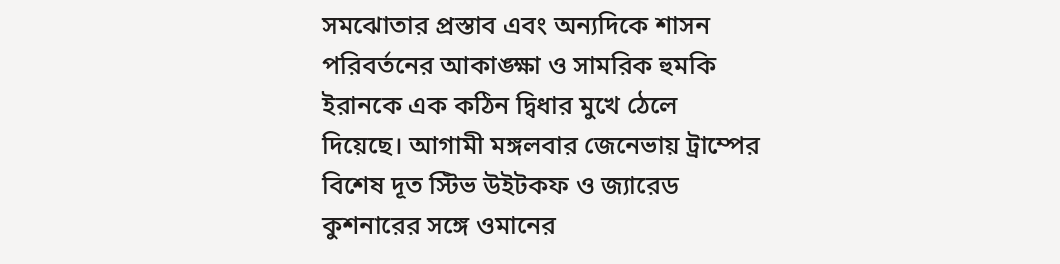সমঝোতার প্রস্তাব এবং অন্যদিকে শাসন পরিবর্তনের আকাঙ্ক্ষা ও সামরিক হুমকি ইরানকে এক কঠিন দ্বিধার মুখে ঠেলে দিয়েছে। আগামী মঙ্গলবার জেনেভায় ট্রাম্পের বিশেষ দূত স্টিভ উইটকফ ও জ্যারেড কুশনারের সঙ্গে ওমানের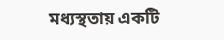মধ্যস্থতায় একটি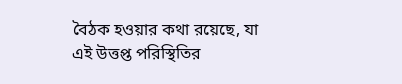বৈঠক হওয়ার কথা রয়েছে, যা এই উত্তপ্ত পরিস্থিতির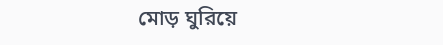মোড় ঘুরিয়ে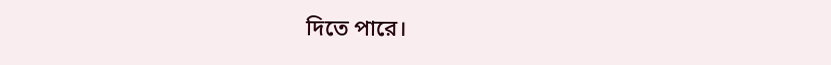দিতে পারে।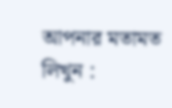আপনার মতামত লিখুন :